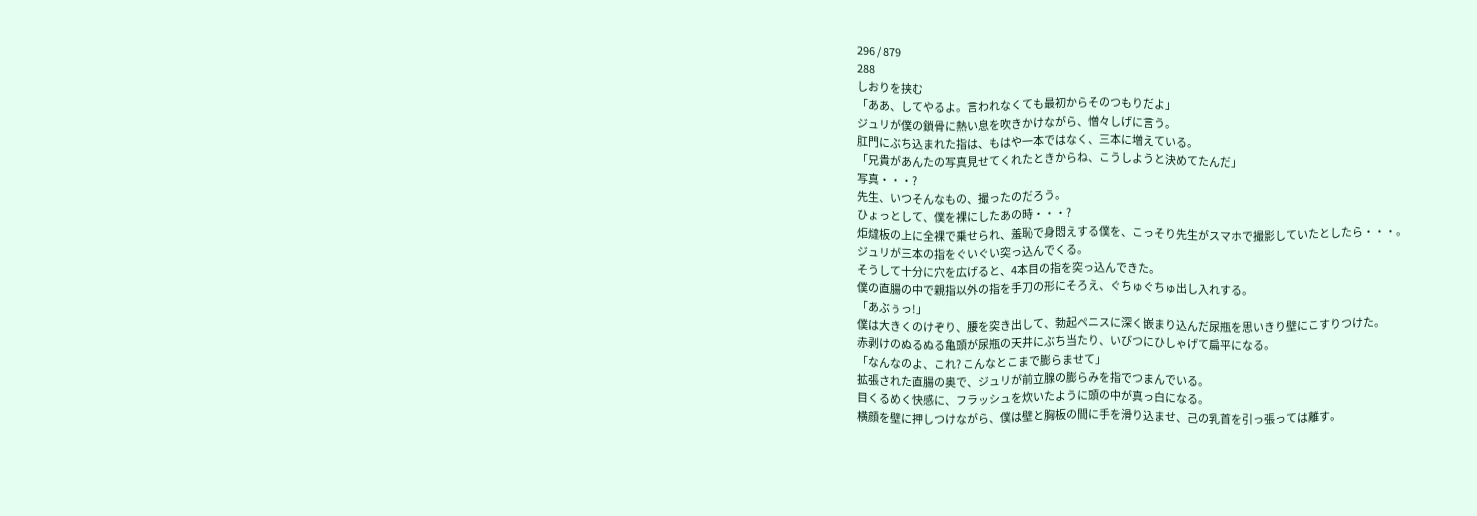296 / 879
288
しおりを挟む
「ああ、してやるよ。言われなくても最初からそのつもりだよ」
ジュリが僕の鎖骨に熱い息を吹きかけながら、憎々しげに言う。
肛門にぶち込まれた指は、もはや一本ではなく、三本に増えている。
「兄貴があんたの写真見せてくれたときからね、こうしようと決めてたんだ」
写真・・・?
先生、いつそんなもの、撮ったのだろう。
ひょっとして、僕を裸にしたあの時・・・?
炬燵板の上に全裸で乗せられ、羞恥で身悶えする僕を、こっそり先生がスマホで撮影していたとしたら・・・。
ジュリが三本の指をぐいぐい突っ込んでくる。
そうして十分に穴を広げると、4本目の指を突っ込んできた。
僕の直腸の中で親指以外の指を手刀の形にそろえ、ぐちゅぐちゅ出し入れする。
「あぶぅっ!」
僕は大きくのけぞり、腰を突き出して、勃起ペニスに深く嵌まり込んだ尿瓶を思いきり壁にこすりつけた。
赤剥けのぬるぬる亀頭が尿瓶の天井にぶち当たり、いびつにひしゃげて扁平になる。
「なんなのよ、これ? こんなとこまで膨らませて」
拡張された直腸の奥で、ジュリが前立腺の膨らみを指でつまんでいる。
目くるめく快感に、フラッシュを炊いたように頭の中が真っ白になる。
横顔を壁に押しつけながら、僕は壁と胸板の間に手を滑り込ませ、己の乳首を引っ張っては離す。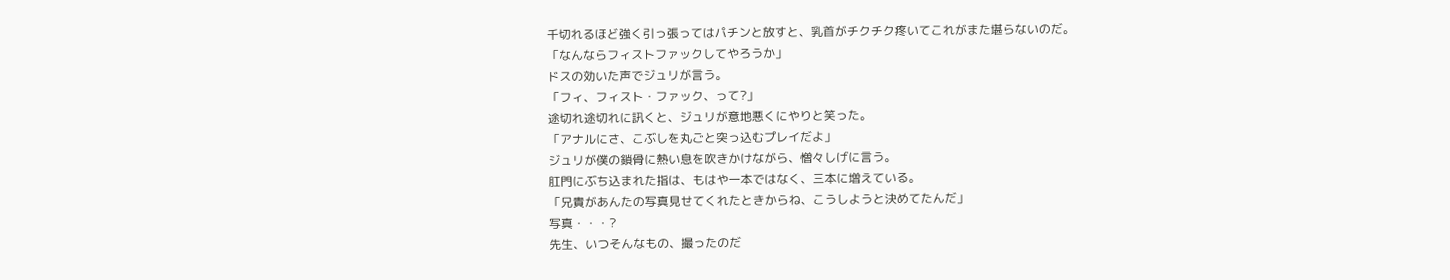千切れるほど強く引っ張ってはパチンと放すと、乳首がチクチク疼いてこれがまた堪らないのだ。
「なんならフィストファックしてやろうか」
ドスの効いた声でジュリが言う。
「フィ、フィスト・ファック、って?」
途切れ途切れに訊くと、ジュリが意地悪くにやりと笑った。
「アナルにさ、こぶしを丸ごと突っ込むプレイだよ」
ジュリが僕の鎖骨に熱い息を吹きかけながら、憎々しげに言う。
肛門にぶち込まれた指は、もはや一本ではなく、三本に増えている。
「兄貴があんたの写真見せてくれたときからね、こうしようと決めてたんだ」
写真・・・?
先生、いつそんなもの、撮ったのだ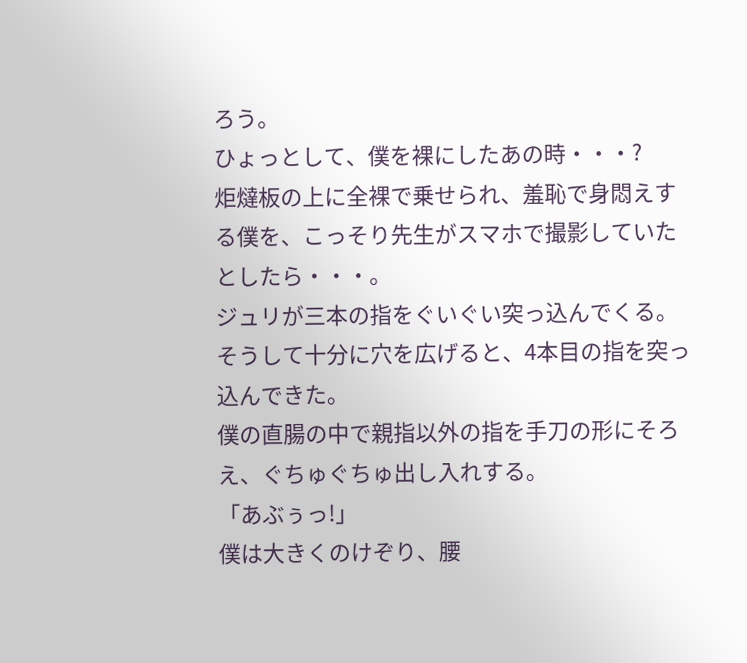ろう。
ひょっとして、僕を裸にしたあの時・・・?
炬燵板の上に全裸で乗せられ、羞恥で身悶えする僕を、こっそり先生がスマホで撮影していたとしたら・・・。
ジュリが三本の指をぐいぐい突っ込んでくる。
そうして十分に穴を広げると、4本目の指を突っ込んできた。
僕の直腸の中で親指以外の指を手刀の形にそろえ、ぐちゅぐちゅ出し入れする。
「あぶぅっ!」
僕は大きくのけぞり、腰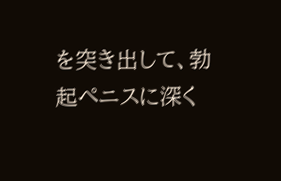を突き出して、勃起ペニスに深く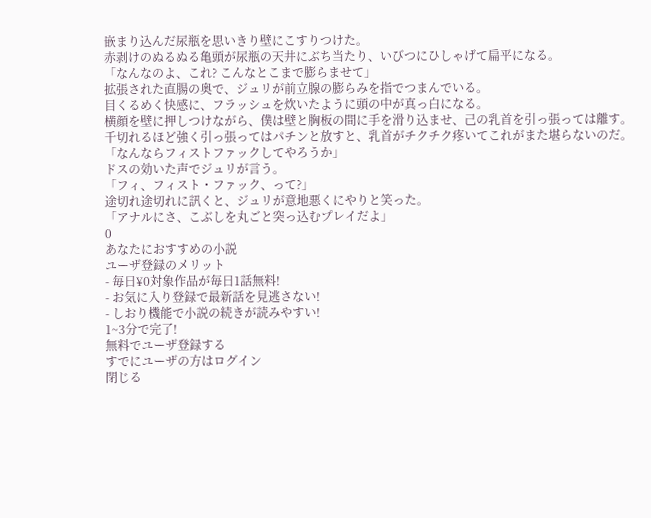嵌まり込んだ尿瓶を思いきり壁にこすりつけた。
赤剥けのぬるぬる亀頭が尿瓶の天井にぶち当たり、いびつにひしゃげて扁平になる。
「なんなのよ、これ? こんなとこまで膨らませて」
拡張された直腸の奥で、ジュリが前立腺の膨らみを指でつまんでいる。
目くるめく快感に、フラッシュを炊いたように頭の中が真っ白になる。
横顔を壁に押しつけながら、僕は壁と胸板の間に手を滑り込ませ、己の乳首を引っ張っては離す。
千切れるほど強く引っ張ってはパチンと放すと、乳首がチクチク疼いてこれがまた堪らないのだ。
「なんならフィストファックしてやろうか」
ドスの効いた声でジュリが言う。
「フィ、フィスト・ファック、って?」
途切れ途切れに訊くと、ジュリが意地悪くにやりと笑った。
「アナルにさ、こぶしを丸ごと突っ込むプレイだよ」
0
あなたにおすすめの小説
ユーザ登録のメリット
- 毎日¥0対象作品が毎日1話無料!
- お気に入り登録で最新話を見逃さない!
- しおり機能で小説の続きが読みやすい!
1~3分で完了!
無料でユーザ登録する
すでにユーザの方はログイン
閉じる